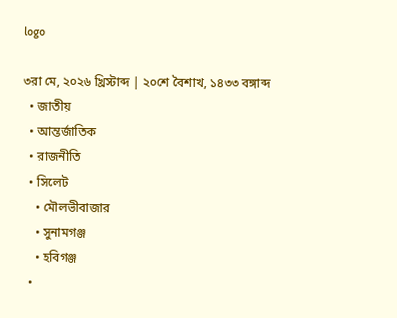logo

৩রা মে, ২০২৬ খ্রিস্টাব্দ | ২০শে বৈশাখ, ১৪৩৩ বঙ্গাব্দ
  • জাতীয়
  • আন্তর্জাতিক
  • রাজনীতি
  • সিলেট
    • মৌলভীবাজার
    • সুনামগঞ্জ
    • হবিগঞ্জ
  •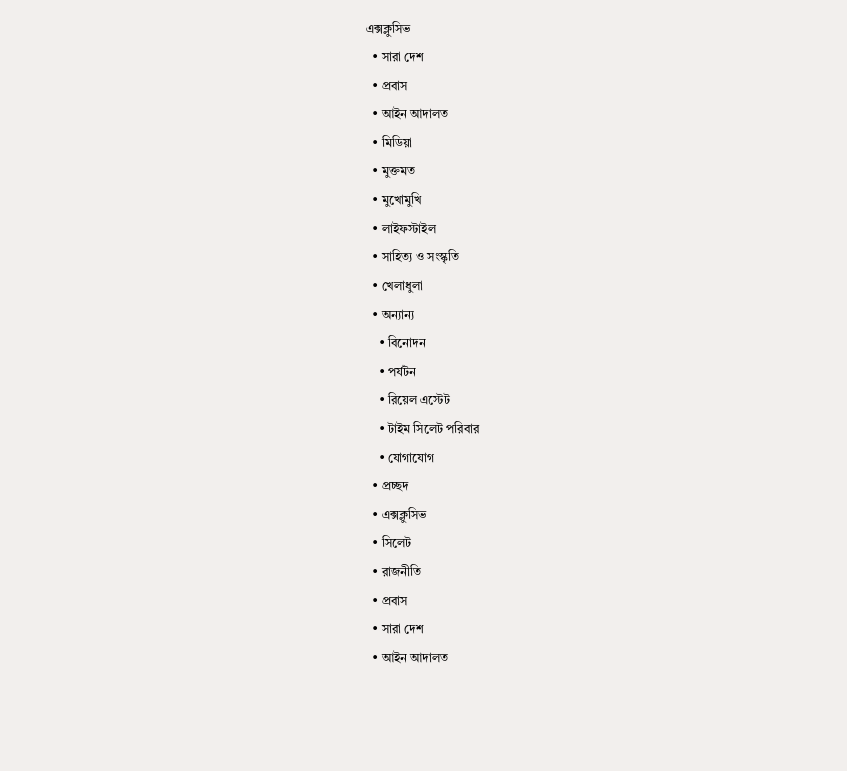এক্সক্লুসিভ
  • সারা দেশ
  • প্রবাস
  • আইন আদালত
  • মিডিয়া
  • মুক্তমত
  • মুখোমুখি
  • লাইফস্টাইল
  • সাহিত্য ও সংস্কৃতি
  • খেলাধুলা
  • অন্যান্য
    • বিনোদন
    • পর্যটন
    • রিয়েল এস্টেট
    • টাইম সিলেট পরিবার
    • যোগাযোগ
  • প্রচ্ছদ
  • এক্সক্লুসিভ
  • সিলেট
  • রাজনীতি
  • প্রবাস
  • সারা দেশ
  • আইন আদালত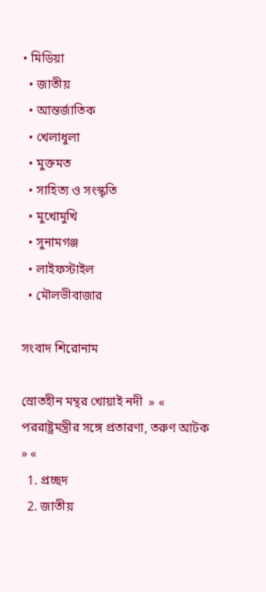• মিডিয়া
  • জাতীয়
  • আন্তর্জাতিক
  • খেলাধুলা
  • মুক্তমত
  • সাহিত্য ও সংস্কৃতি
  • মুখোমুখি
  • সুনামগঞ্জ
  • লাইফস্টাইল
  • মৌলভীবাজার

সংবাদ শিরোনাম

স্রোতহীন মন্থর খোয়াই নদী  » «   পররাষ্ট্রমন্ত্রীর সঙ্গে প্রতারণা, তরুণ আটক  » «
  1. প্রচ্ছদ
  2. জাতীয়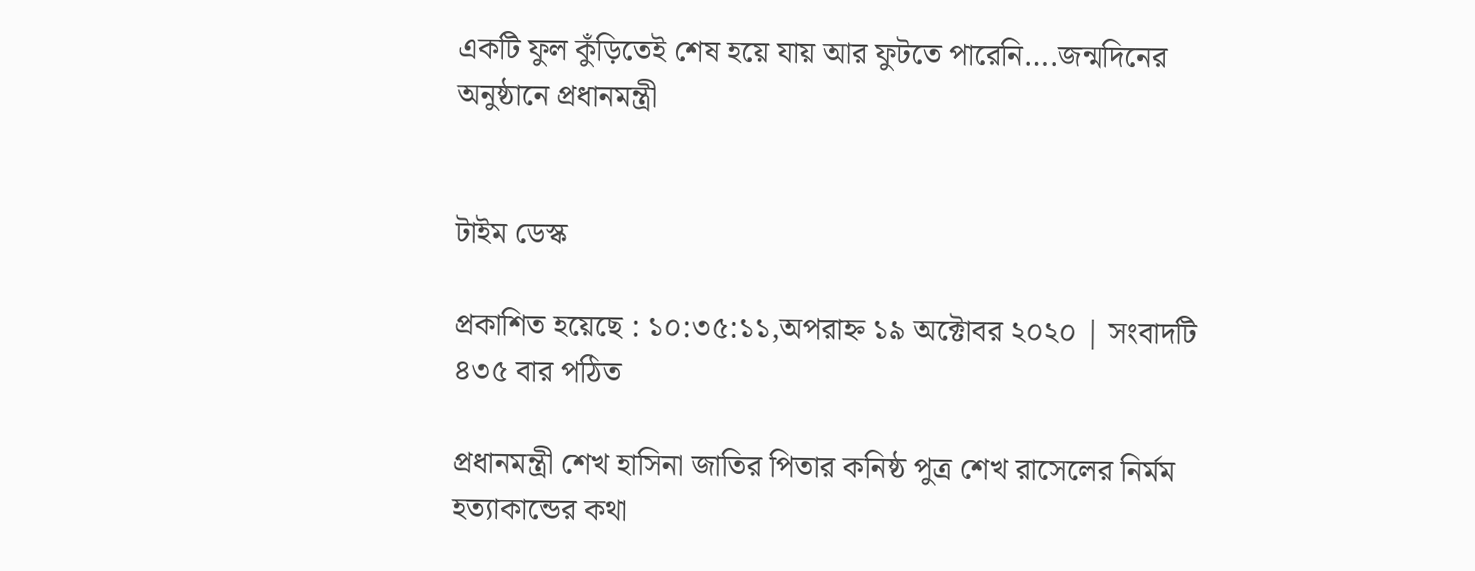একটি ফুল কুঁড়িতেই শেষ হয়ে যায় আর ফুটতে পারেনি….জন্মদিনের অনুষ্ঠানে প্রধানমন্ত্রী


টাইম ডেস্ক

প্রকাশিত হয়েছে : ১০:৩৫:১১,অপরাহ্ন ১৯ অক্টোবর ২০২০ | সংবাদটি ৪৩৫ বার পঠিত

প্রধানমন্ত্রী শেখ হাসিনা জাতির পিতার কনিষ্ঠ পুত্র শেখ রাসেলের নির্মম হত্যাকান্ডের কথা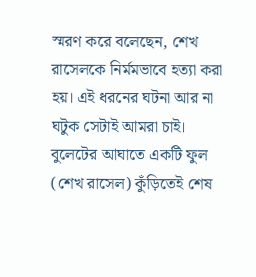স্মরণ করে বলেছেন, শেখ রাসেলকে নির্মমভাবে হত্যা করা হয়। এই ধরনের ঘটনা আর না ঘটুক সেটাই আমরা চাই। বুলেটের আঘাতে একটি ফুল (শেখ রাসেল) কুঁড়িতেই শেষ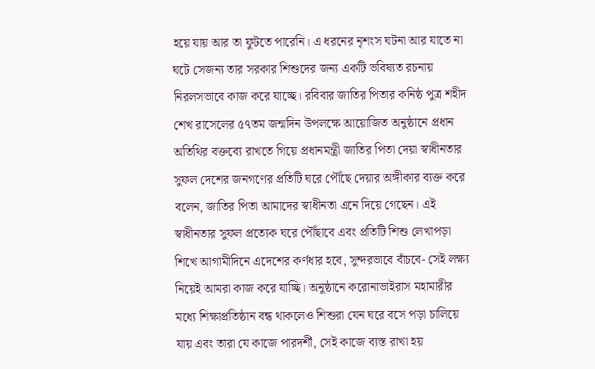হয়ে যায় আর তা ফুটতে পারেনি। এ ধরনের নৃশংস ঘটনা আর যাতে না ঘটে সেজন্য তার সরকার শিশুদের জন্য একটি ভবিষ্যত রচনায় নিরলসভাবে কাজ করে যাচ্ছে। রবিবার জাতির পিতার কনিষ্ঠ পুত্র শহীদ শেখ রাসেলের ৫৭তম জন্মদিন উপলক্ষে আয়োজিত অনুষ্ঠানে প্রধান অতিথির বক্তব্যে রাখতে গিয়ে প্রধানমন্ত্রী জাতির পিতা দেয়া স্বাধীনতার সুফল দেশের জনগণের প্রতিটি ঘরে পৌঁছে দেয়ার অঙ্গীকার ব্যক্ত করে বলেন, জাতির পিতা আমাদের স্বাধীনতা এনে দিয়ে গেছেন। এই স্বাধীনতার সুফল প্রত্যেক ঘরে পৌঁছাবে এবং প্রতিটি শিশু লেখাপড়া শিখে আগামীদিনে এদেশের কর্ণধার হবে, সুন্দরভাবে বাঁচবে- সেই লক্ষ্য নিয়েই আমরা কাজ করে যাচ্ছি। অনুষ্ঠানে করোনাভাইরাস মহামারীর মধ্যে শিক্ষাপ্রতিষ্ঠান বন্ধ থাকলেও শিশুরা যেন ঘরে বসে পড়া চালিয়ে যায় এবং তারা যে কাজে পারদর্শী, সেই কাজে ব্যস্ত রাখা হয়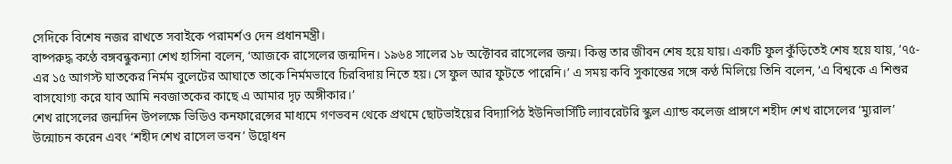সেদিকে বিশেষ নজর রাখতে সবাইকে পরামর্শও দেন প্রধানমন্ত্রী।
বাষ্পরুদ্ধ কণ্ঠে বঙ্গবন্ধুকন্যা শেখ হাসিনা বলেন, ‘আজকে রাসেলের জন্মদিন। ১৯৬৪ সালের ১৮ অক্টোবর রাসেলের জন্ম। কিন্তু তার জীবন শেষ হয়ে যায়। একটি ফুল কুঁড়িতেই শেষ হয়ে যায়, ’৭৫-এর ১৫ আগস্ট ঘাতকের নির্মম বুলেটের আঘাতে তাকে নির্মমভাবে চিরবিদায় নিতে হয়। সে ফুল আর ফুটতে পারেনি।’ এ সময় কবি সুকান্তের সঙ্গে কণ্ঠ মিলিয়ে তিনি বলেন, ‘এ বিশ্বকে এ শিশুর বাসযোগ্য করে যাব আমি নবজাতকের কাছে এ আমার দৃঢ় অঙ্গীকার।’
শেখ রাসেলের জন্মদিন উপলক্ষে ভিডিও কনফারেন্সের মাধ্যমে গণভবন থেকে প্রথমে ছোটভাইয়ের বিদ্যাপিঠ ইউনিভার্সিটি ল্যাবরেটরি স্কুল এ্যান্ড কলেজ প্রাঙ্গণে শহীদ শেখ রাসেলের ‘ম্যুরাল’ উন্মোচন করেন এবং ‘শহীদ শেখ রাসেল ভবন’ উদ্বোধন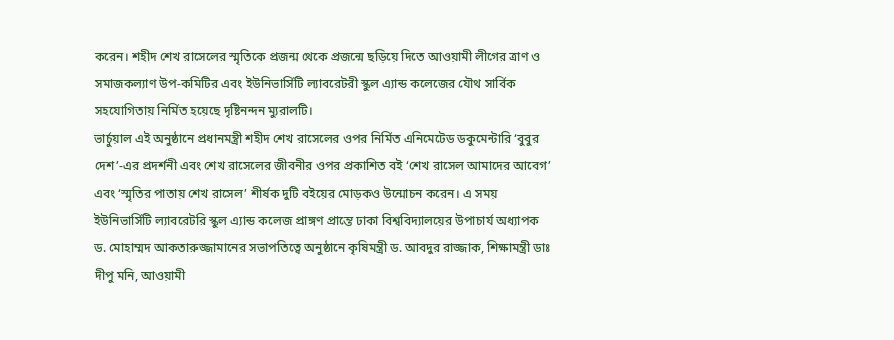করেন। শহীদ শেখ রাসেলের স্মৃতিকে প্রজন্ম থেকে প্রজন্মে ছড়িয়ে দিতে আওয়ামী লীগের ত্রাণ ও সমাজকল্যাণ উপ-কমিটির এবং ইউনিভার্সিটি ল্যাবরেটরী স্কুল এ্যান্ড কলেজের যৌথ সার্বিক সহযোগিতায় নির্মিত হয়েছে দৃষ্টিনন্দন ম্যুরালটি।
ভার্চুয়াল এই অনুষ্ঠানে প্রধানমন্ত্রী শহীদ শেখ রাসেলের ওপর নির্মিত এনিমেটেড ডকুমেন্টারি ‘বুবুর দেশ’-এর প্রদর্শনী এবং শেখ রাসেলের জীবনীর ওপর প্রকাশিত বই ‘শেখ রাসেল আমাদের আবেগ’ এবং ‘স্মৃতির পাতায় শেখ রাসেল’ শীর্ষক দুটি বইয়ের মোড়কও উন্মোচন করেন। এ সময় ইউনিভার্সিটি ল্যাবরেটরি স্কুল এ্যান্ড কলেজ প্রাঙ্গণ প্রান্তে ঢাকা বিশ্ববিদ্যালয়ের উপাচার্য অধ্যাপক ড. মোহাম্মদ আকতারুজ্জামানের সভাপতিত্বে অনুষ্ঠানে কৃষিমন্ত্রী ড. আবদুর রাজ্জাক, শিক্ষামন্ত্রী ডাঃ দীপু মনি, আওয়ামী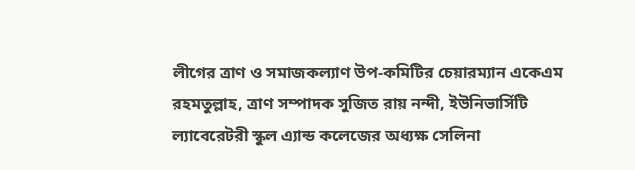লীগের ত্রাণ ও সমাজকল্যাণ উপ-কমিটির চেয়ারম্যান একেএম রহমতুল্লাহ, ত্রাণ সম্পাদক সুজিত রায় নন্দী, ইউনিভার্সিটি ল্যাবেরেটরী স্কুল এ্যান্ড কলেজের অধ্যক্ষ সেলিনা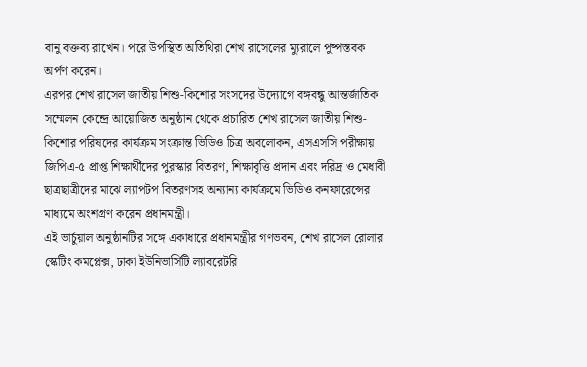বানু বক্তব্য রাখেন। পরে উপস্থিত অতিথিরা শেখ রাসেলের ম্যুরালে পুষ্পস্তবক অর্পণ করেন।
এরপর শেখ রাসেল জাতীয় শিশু-কিশোর সংসদের উদ্যোগে বঙ্গবন্ধু আন্তর্জাতিক সম্মেলন কেন্দ্রে আয়োজিত অনুষ্ঠান থেকে প্রচারিত শেখ রাসেল জাতীয় শিশু-কিশোর পরিষদের কার্যক্রম সংক্রান্ত ভিডিও চিত্র অবলোকন, এসএসসি পরীক্ষায় জিপিএ-৫ প্রাপ্ত শিক্ষার্থীদের পুরস্কার বিতরণ, শিক্ষাবৃত্তি প্রদান এবং দরিদ্র ও মেধাবী ছাত্রছাত্রীদের মাঝে ল্যাপটপ বিতরণসহ অন্যান্য কার্যক্রমে ভিডিও কনফারেন্সের মাধ্যমে অংশগ্রণ করেন প্রধানমন্ত্রী।
এই ভার্চুয়াল অনুষ্ঠানটির সঙ্গে একাধারে প্রধানমন্ত্রীর গণভবন, শেখ রাসেল রোলার স্কেটিং কমপ্লেক্স, ঢাকা ইউনিভার্সিটি ল্যাবরেটরি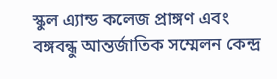স্কুল এ্যান্ড কলেজ প্রাঙ্গণ এবং বঙ্গবন্ধু আন্তর্জাতিক সম্মেলন কেন্দ্র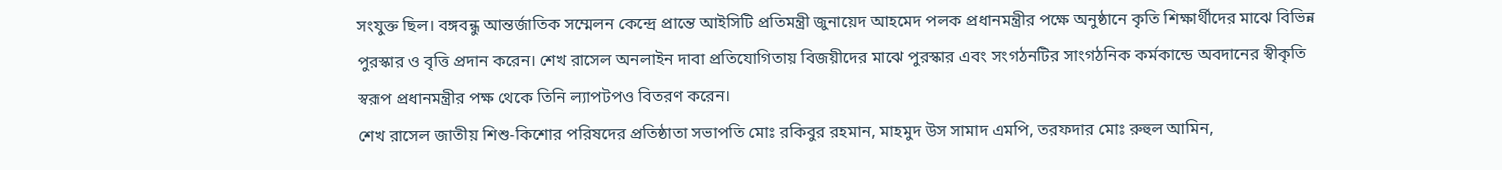সংযুক্ত ছিল। বঙ্গবন্ধু আন্তর্জাতিক সম্মেলন কেন্দ্রে প্রান্তে আইসিটি প্রতিমন্ত্রী জুনায়েদ আহমেদ পলক প্রধানমন্ত্রীর পক্ষে অনুষ্ঠানে কৃতি শিক্ষার্থীদের মাঝে বিভিন্ন পুরস্কার ও বৃত্তি প্রদান করেন। শেখ রাসেল অনলাইন দাবা প্রতিযোগিতায় বিজয়ীদের মাঝে পুরস্কার এবং সংগঠনটির সাংগঠনিক কর্মকান্ডে অবদানের স্বীকৃতি স্বরূপ প্রধানমন্ত্রীর পক্ষ থেকে তিনি ল্যাপটপও বিতরণ করেন।
শেখ রাসেল জাতীয় শিশু-কিশোর পরিষদের প্রতিষ্ঠাতা সভাপতি মোঃ রকিবুর রহমান, মাহমুদ উস সামাদ এমপি, তরফদার মোঃ রুহুল আমিন,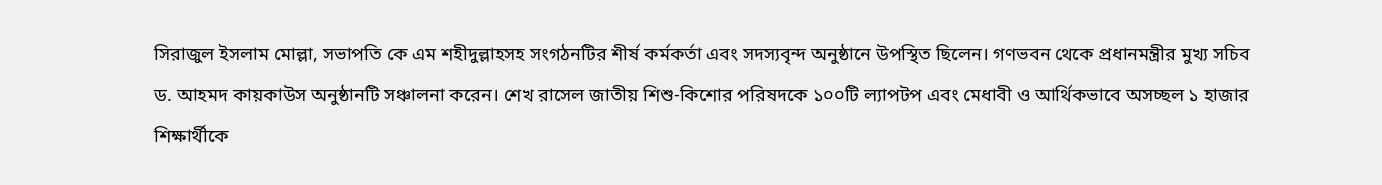সিরাজুল ইসলাম মোল্লা, সভাপতি কে এম শহীদুল্লাহসহ সংগঠনটির শীর্ষ কর্মকর্তা এবং সদস্যবৃন্দ অনুষ্ঠানে উপস্থিত ছিলেন। গণভবন থেকে প্রধানমন্ত্রীর মুখ্য সচিব ড. আহমদ কায়কাউস অনুষ্ঠানটি সঞ্চালনা করেন। শেখ রাসেল জাতীয় শিশু-কিশোর পরিষদকে ১০০টি ল্যাপটপ এবং মেধাবী ও আর্থিকভাবে অসচ্ছল ১ হাজার শিক্ষার্থীকে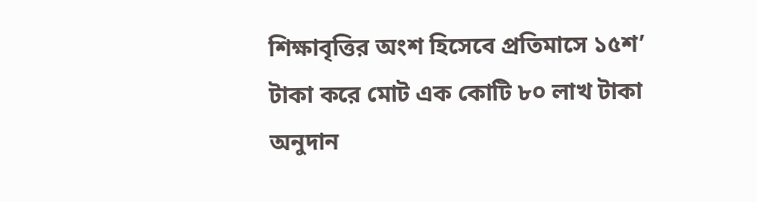শিক্ষাবৃত্তির অংশ হিসেবে প্রতিমাসে ১৫শ’ টাকা করে মোট এক কোটি ৮০ লাখ টাকা অনুদান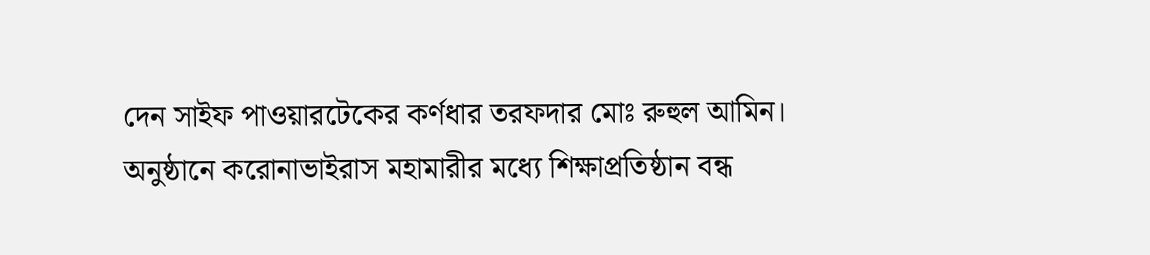দেন সাইফ পাওয়ারটেকের কর্ণধার তরফদার মোঃ রুহুল আমিন।
অনুষ্ঠানে করোনাভাইরাস মহামারীর মধ্যে শিক্ষাপ্রতিষ্ঠান বন্ধ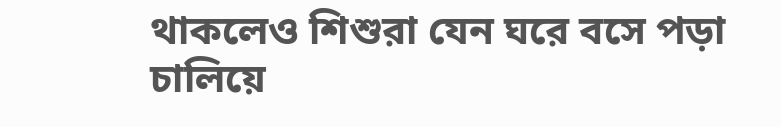থাকলেও শিশুরা যেন ঘরে বসে পড়া চালিয়ে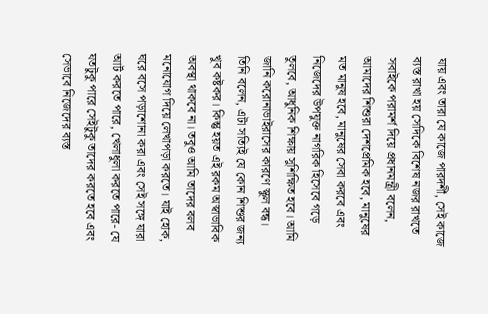যায় এবং তারা যে কাজে পারদর্শী, সেই কাজে ব্যস্ত রাখা হয় সেদিকে বিশেষ নজর রাখতে সবাইকে পরামর্শ দিয়ে প্রধানমন্ত্রী বলেন, আমাদের শিশুরা দেশপ্রেমিক হবে, মানুষের মত মানুষ হবে, মানুষের সেবা করবে এবং নিজেদের উপযুক্ত নাগরিক হিসেবে গড়ে তুলবে, আধুনিক শিক্ষায় সুশিক্ষিত হবে। আমি জানি করোনাভাইরাসের কারণে স্কুল বন্ধ।
তিনি বলেন, এটা সত্যিই যে কোন শিশুর জন্য খুব কষ্টকর। কিন্তু হয়ত এই রকম অস্বাভাবিক অবস্থা থাকবে না। তবুও আমি তাদের বলব মনোযোগ দিয়ে লেখাপড়া করতে। যাই হোক, ঘরে বসে পড়াশোনা করা এবং সেই সঙ্গে যারা আর্ট করতে পারে, খেলাধুলা করতে পারে- যে যতটুকু পারে সেইটুকু তাদের করতে হবে এবং সেভাবে নিজেদের ব্যস্ত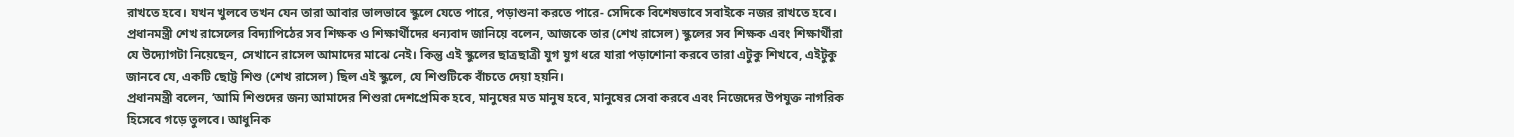রাখতে হবে। যখন খুলবে তখন যেন তারা আবার ভালভাবে স্কুলে যেতে পারে, পড়াশুনা করতে পারে- সেদিকে বিশেষভাবে সবাইকে নজর রাখতে হবে।
প্রধানমন্ত্রী শেখ রাসেলের বিদ্যাপিঠের সব শিক্ষক ও শিক্ষার্থীদের ধন্যবাদ জানিয়ে বলেন, আজকে তার (শেখ রাসেল) স্কুলের সব শিক্ষক এবং শিক্ষার্থীরা যে উদ্যোগটা নিয়েছেন, সেখানে রাসেল আমাদের মাঝে নেই। কিন্তু এই স্কুলের ছাত্রছাত্রী যুগ যুগ ধরে যারা পড়াশোনা করবে তারা এটুকু শিখবে, এইটুকু জানবে যে, একটি ছোট্ট শিশু (শেখ রাসেল) ছিল এই স্কুলে, যে শিশুটিকে বাঁচতে দেয়া হয়নি।
প্রধানমন্ত্রী বলেন, ‘আমি শিশুদের জন্য আমাদের শিশুরা দেশপ্রেমিক হবে, মানুষের মত মানুষ হবে, মানুষের সেবা করবে এবং নিজেদের উপযুক্ত নাগরিক হিসেবে গড়ে তুলবে। আধুনিক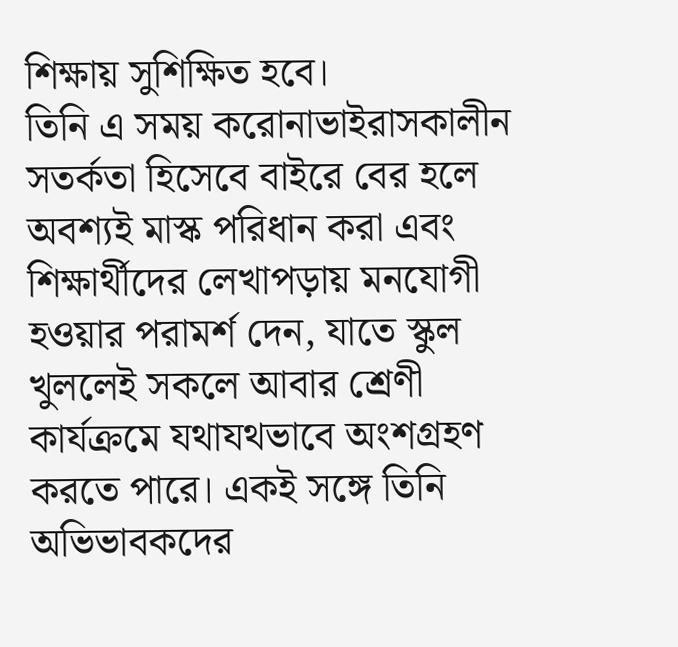শিক্ষায় সুশিক্ষিত হবে।
তিনি এ সময় করোনাভাইরাসকালীন সতর্কতা হিসেবে বাইরে বের হলে অবশ্যই মাস্ক পরিধান করা এবং শিক্ষার্থীদের লেখাপড়ায় মনযোগী হওয়ার পরামর্শ দেন, যাতে স্কুল খুললেই সকলে আবার শ্রেণী কার্যক্রমে যথাযথভাবে অংশগ্রহণ করতে পারে। একই সঙ্গে তিনি অভিভাবকদের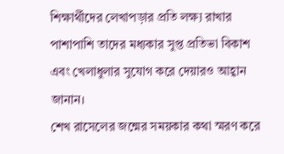শিক্ষার্থীদের লেখাপড়ার প্রতি লক্ষ্য রাখার পাশাপাশি তাদের মধ্যকার সুপ্ত প্রতিভা বিকাশ এবং খেলাধুলার সুযোগ করে দেয়ারও আহ্বান জানান।
শেখ রাসেলের জন্মের সময়কার কথা স্মরণ করে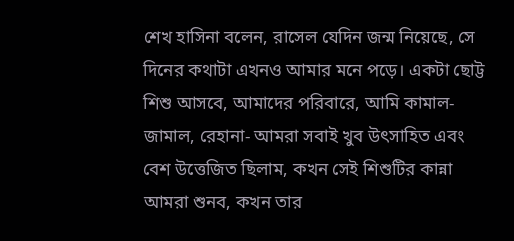শেখ হাসিনা বলেন, রাসেল যেদিন জন্ম নিয়েছে, সে দিনের কথাটা এখনও আমার মনে পড়ে। একটা ছোট্ট শিশু আসবে, আমাদের পরিবারে, আমি কামাল-জামাল, রেহানা- আমরা সবাই খুব উৎসাহিত এবং বেশ উত্তেজিত ছিলাম, কখন সেই শিশুটির কান্না আমরা শুনব, কখন তার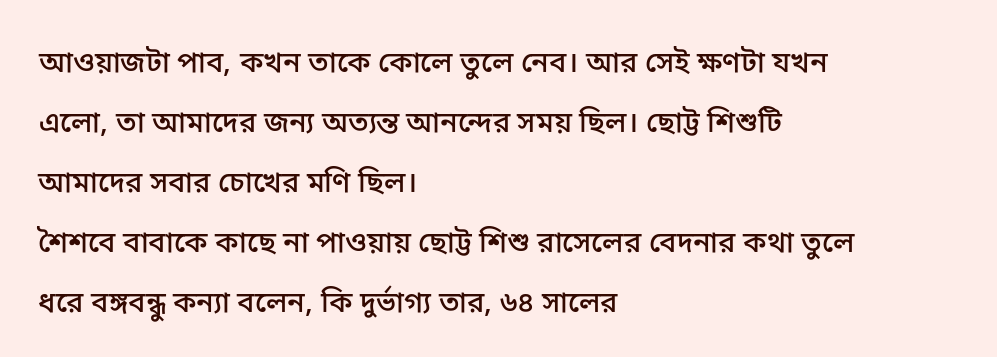আওয়াজটা পাব, কখন তাকে কোলে তুলে নেব। আর সেই ক্ষণটা যখন এলো, তা আমাদের জন্য অত্যন্ত আনন্দের সময় ছিল। ছোট্ট শিশুটি আমাদের সবার চোখের মণি ছিল।
শৈশবে বাবাকে কাছে না পাওয়ায় ছোট্ট শিশু রাসেলের বেদনার কথা তুলে ধরে বঙ্গবন্ধু কন্যা বলেন, কি দুর্ভাগ্য তার, ৬৪ সালের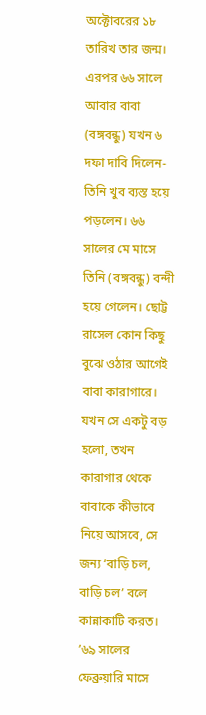অক্টোবরের ১৮ তারিখ তার জন্ম। এরপর ৬৬ সালে আবার বাবা (বঙ্গবন্ধু) যখন ৬ দফা দাবি দিলেন- তিনি খুব ব্যস্ত হয়ে পড়লেন। ৬৬ সালের মে মাসে তিনি (বঙ্গবন্ধু) বন্দী হয়ে গেলেন। ছোট্ট রাসেল কোন কিছু বুঝে ওঠার আগেই বাবা কারাগারে। যখন সে একটু বড় হলো, তখন কারাগার থেকে বাবাকে কীভাবে নিয়ে আসবে, সে জন্য ‘বাড়ি চল, বাড়ি চল’ বলে কান্নাকাটি করত। ’৬৯ সালের ফেব্রুয়ারি মাসে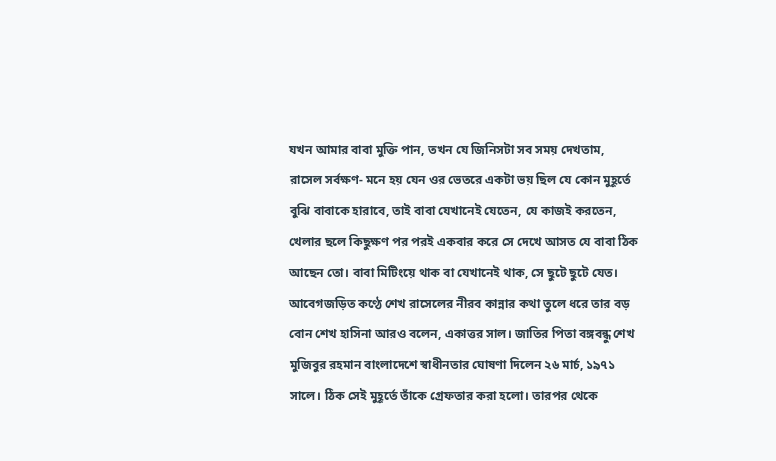যখন আমার বাবা মুক্তি পান, তখন যে জিনিসটা সব সময় দেখতাম, রাসেল সর্বক্ষণ- মনে হয় যেন ওর ভেতরে একটা ভয় ছিল যে কোন মুহূর্তে বুঝি বাবাকে হারাবে, তাই বাবা যেখানেই যেতেন, যে কাজই করতেন, খেলার ছলে কিছুক্ষণ পর পরই একবার করে সে দেখে আসত যে বাবা ঠিক আছেন তো। বাবা মিটিংয়ে থাক বা যেখানেই থাক, সে ছুটে ছুটে যেত।
আবেগজড়িত কণ্ঠে শেখ রাসেলের নীরব কান্নার কথা তুলে ধরে তার বড় বোন শেখ হাসিনা আরও বলেন, একাত্তর সাল। জাতির পিতা বঙ্গবন্ধু শেখ মুজিবুর রহমান বাংলাদেশে স্বাধীনতার ঘোষণা দিলেন ২৬ মার্চ, ১৯৭১ সালে। ঠিক সেই মুহূর্তে তাঁকে গ্রেফতার করা হলো। তারপর থেকে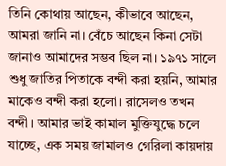তিনি কোথায় আছেন, কীভাবে আছেন, আমরা জানি না। বেঁচে আছেন কিনা সেটা জানাও আমাদের সম্ভব ছিল না। ১৯৭১ সালে শুধু জাতির পিতাকে বন্দী করা হয়নি, আমার মাকেও বন্দী করা হলো। রাসেলও তখন বন্দী। আমার ভাই কামাল মুক্তিযুদ্ধে চলে যাচ্ছে, এক সময় জামালও গেরিলা কায়দায়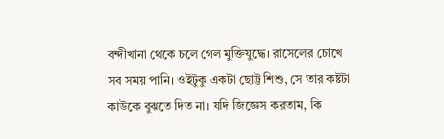বন্দীখানা থেকে চলে গেল মুক্তিযুদ্ধে। রাসেলের চোখে সব সময় পানি। ওইটুকু একটা ছোট্ট শিশু, সে তার কষ্টটা কাউকে বুঝতে দিত না। যদি জিজ্ঞেস করতাম, কি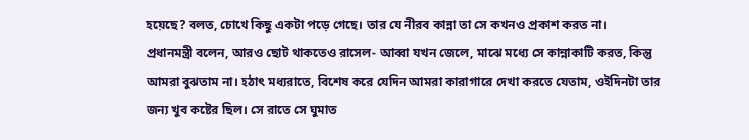হয়েছে? বলত, চোখে কিছু একটা পড়ে গেছে। তার যে নীরব কান্না তা সে কখনও প্রকাশ করত না।
প্রধানমন্ত্রী বলেন, আরও ছোট থাকতেও রাসেল- আব্বা যখন জেলে, মাঝে মধ্যে সে কান্নাকাটি করত, কিন্তু আমরা বুঝতাম না। হঠাৎ মধ্যরাতে, বিশেষ করে যেদিন আমরা কারাগারে দেখা করতে যেতাম, ওইদিনটা তার জন্য খুব কষ্টের ছিল। সে রাতে সে ঘুমাত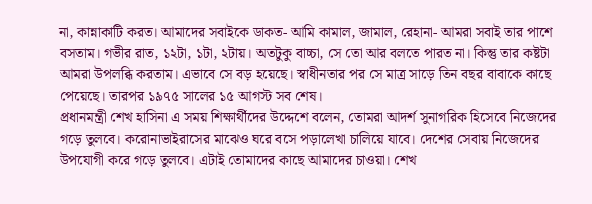না, কান্নাকাটি করত। আমাদের সবাইকে ডাকত- আমি কামাল, জামাল, রেহানা- আমরা সবাই তার পাশে বসতাম। গভীর রাত, ১২টা, ১টা, ২টায়। অতটুকু বাচ্চা, সে তো আর বলতে পারত না। কিন্তু তার কষ্টটা আমরা উপলব্ধি করতাম। এভাবে সে বড় হয়েছে। স্বাধীনতার পর সে মাত্র সাড়ে তিন বছর বাবাকে কাছে পেয়েছে। তারপর ১৯৭৫ সালের ১৫ আগস্ট সব শেষ।
প্রধানমন্ত্রী শেখ হাসিনা এ সময় শিক্ষার্থীদের উদ্দেশে বলেন, তোমরা আদর্শ সুনাগরিক হিসেবে নিজেদের গড়ে তুলবে। করোনাভাইরাসের মাঝেও ঘরে বসে পড়ালেখা চালিয়ে যাবে। দেশের সেবায় নিজেদের উপযোগী করে গড়ে তুলবে। এটাই তোমাদের কাছে আমাদের চাওয়া। শেখ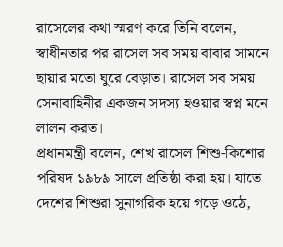রাসেলের কথা স্মরণ করে তিনি বলেন, স্বাধীনতার পর রাসেল সব সময় বাবার সামনে ছায়ার মতো ঘুরে বেড়াত। রাসেল সব সময় সেনাবাহিনীর একজন সদস্য হওয়ার স্বপ্ন মনে লালন করত।
প্রধানমন্ত্রী বলেন, শেখ রাসেল শিশু-কিশোর পরিষদ ১৯৮৯ সালে প্রতিষ্ঠা করা হয়। যাতে দেশের শিশুরা সুনাগরিক হয়ে গড়ে ওঠে,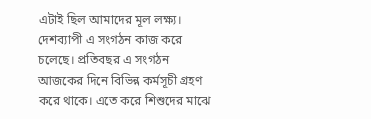এটাই ছিল আমাদের মূল লক্ষ্য। দেশব্যাপী এ সংগঠন কাজ করে চলেছে। প্রতিবছর এ সংগঠন আজকের দিনে বিভিন্ন কর্মসূচী গ্রহণ করে থাকে। এতে করে শিশুদের মাঝে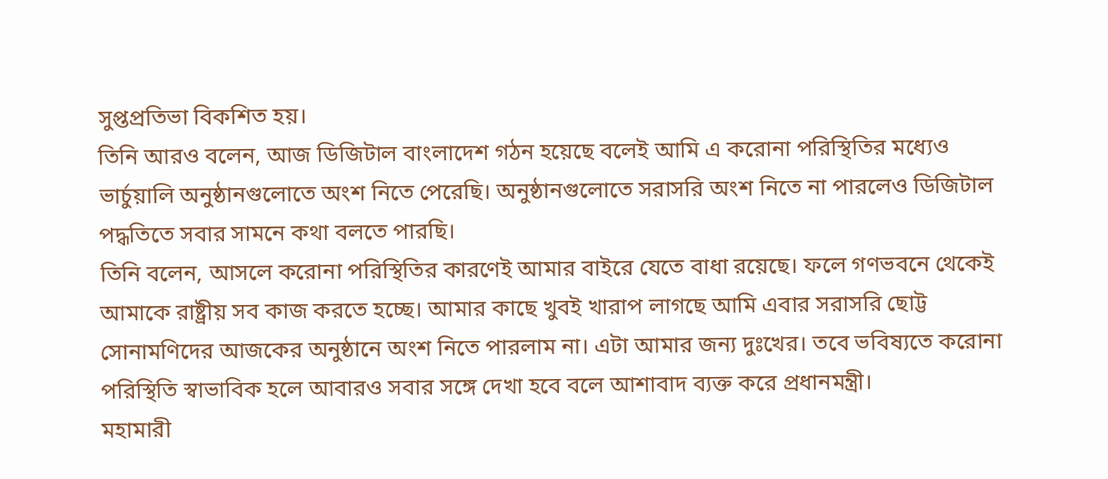সুপ্তপ্রতিভা বিকশিত হয়।
তিনি আরও বলেন, আজ ডিজিটাল বাংলাদেশ গঠন হয়েছে বলেই আমি এ করোনা পরিস্থিতির মধ্যেও ভার্চুয়ালি অনুষ্ঠানগুলোতে অংশ নিতে পেরেছি। অনুষ্ঠানগুলোতে সরাসরি অংশ নিতে না পারলেও ডিজিটাল পদ্ধতিতে সবার সামনে কথা বলতে পারছি।
তিনি বলেন, আসলে করোনা পরিস্থিতির কারণেই আমার বাইরে যেতে বাধা রয়েছে। ফলে গণভবনে থেকেই আমাকে রাষ্ট্রীয় সব কাজ করতে হচ্ছে। আমার কাছে খুবই খারাপ লাগছে আমি এবার সরাসরি ছোট্ট সোনামণিদের আজকের অনুষ্ঠানে অংশ নিতে পারলাম না। এটা আমার জন্য দুঃখের। তবে ভবিষ্যতে করোনা পরিস্থিতি স্বাভাবিক হলে আবারও সবার সঙ্গে দেখা হবে বলে আশাবাদ ব্যক্ত করে প্রধানমন্ত্রী।
মহামারী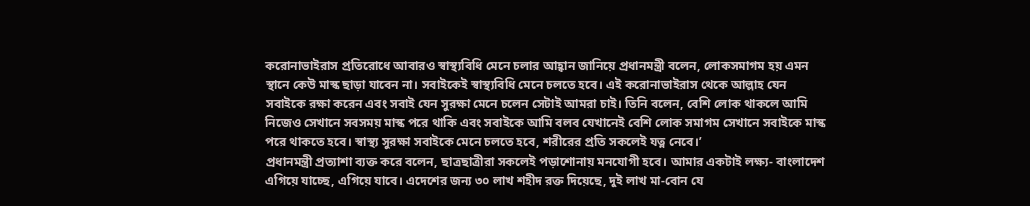করোনাভাইরাস প্রতিরোধে আবারও স্বাস্থ্যবিধি মেনে চলার আহ্বান জানিয়ে প্রধানমন্ত্রী বলেন, লোকসমাগম হয় এমন স্থানে কেউ মাস্ক ছাড়া যাবেন না। সবাইকেই স্বাস্থ্যবিধি মেনে চলতে হবে। এই করোনাভাইরাস থেকে আল্লাহ যেন সবাইকে রক্ষা করেন এবং সবাই যেন সুরক্ষা মেনে চলেন সেটাই আমরা চাই। তিনি বলেন, বেশি লোক থাকলে আমি নিজেও সেখানে সবসময় মাস্ক পরে থাকি এবং সবাইকে আমি বলব যেখানেই বেশি লোক সমাগম সেখানে সবাইকে মাস্ক পরে থাকতে হবে। স্বাস্থ্য সুরক্ষা সবাইকে মেনে চলতে হবে, শরীরের প্রতি সকলেই যত্ন নেবে।’
প্রধানমন্ত্রী প্রত্যাশা ব্যক্ত করে বলেন, ছাত্রছাত্রীরা সকলেই পড়াশোনায় মনযোগী হবে। আমার একটাই লক্ষ্য- বাংলাদেশ এগিয়ে যাচ্ছে, এগিয়ে যাবে। এদেশের জন্য ৩০ লাখ শহীদ রক্ত দিয়েছে, দুই লাখ মা-বোন যে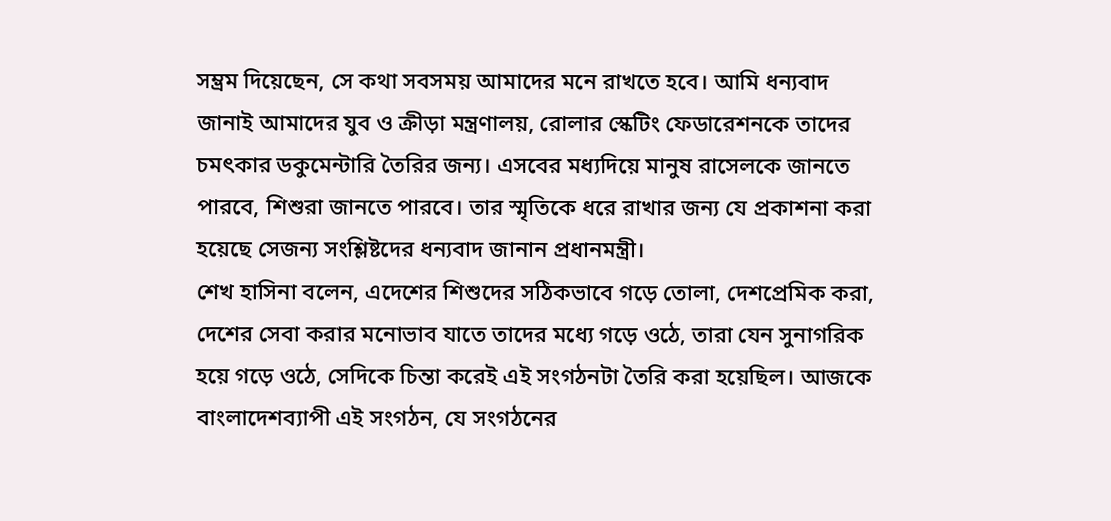সম্ভ্রম দিয়েছেন, সে কথা সবসময় আমাদের মনে রাখতে হবে। আমি ধন্যবাদ জানাই আমাদের যুব ও ক্রীড়া মন্ত্রণালয়, রোলার স্কেটিং ফেডারেশনকে তাদের চমৎকার ডকুমেন্টারি তৈরির জন্য। এসবের মধ্যদিয়ে মানুষ রাসেলকে জানতে পারবে, শিশুরা জানতে পারবে। তার স্মৃতিকে ধরে রাখার জন্য যে প্রকাশনা করা হয়েছে সেজন্য সংশ্লিষ্টদের ধন্যবাদ জানান প্রধানমন্ত্রী।
শেখ হাসিনা বলেন, এদেশের শিশুদের সঠিকভাবে গড়ে তোলা, দেশপ্রেমিক করা, দেশের সেবা করার মনোভাব যাতে তাদের মধ্যে গড়ে ওঠে, তারা যেন সুনাগরিক হয়ে গড়ে ওঠে, সেদিকে চিন্তা করেই এই সংগঠনটা তৈরি করা হয়েছিল। আজকে বাংলাদেশব্যাপী এই সংগঠন, যে সংগঠনের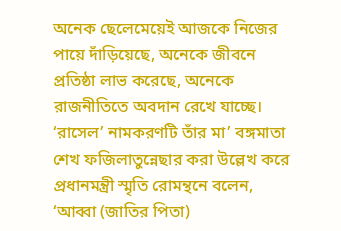অনেক ছেলেমেয়েই আজকে নিজের পায়ে দাঁড়িয়েছে, অনেকে জীবনে প্রতিষ্ঠা লাভ করেছে, অনেকে রাজনীতিতে অবদান রেখে যাচ্ছে।
‘রাসেল’ নামকরণটি তাঁর মা’ বঙ্গমাতা শেখ ফজিলাতুন্নেছার করা উল্লেখ করে প্রধানমন্ত্রী স্মৃতি রোমন্থনে বলেন, ‘আব্বা (জাতির পিতা)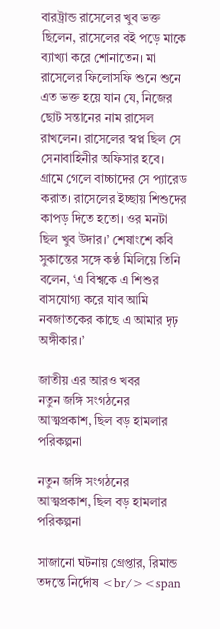বারট্রান্ড রাসেলের খুব ভক্ত ছিলেন, রাসেলের বই পড়ে মাকে ব্যাখ্যা করে শোনাতেন। মা রাসেলের ফিলোসফি শুনে শুনে এত ভক্ত হয়ে যান যে, নিজের ছোট সন্তানের নাম রাসেল রাখলেন। রাসেলের স্বপ্ন ছিল সে সেনাবাহিনীর অফিসার হবে। গ্রামে গেলে বাচ্চাদের সে প্যারেড করাত। রাসেলের ইচ্ছায় শিশুদের কাপড় দিতে হতো। ওর মনটা ছিল খুব উদার।’ শেষাংশে কবি সুকান্তের সঙ্গে কণ্ঠ মিলিয়ে তিনি বলেন, ‘এ বিশ্বকে এ শিশুর বাসযোগ্য করে যাব আমি নবজাতকের কাছে এ আমার দৃঢ় অঙ্গীকার।’

জাতীয় এর আরও খবর
নতুন জঙ্গি সংগঠনের আত্মপ্রকাশ, ছিল বড় হামলার পরিকল্পনা

নতুন জঙ্গি সংগঠনের আত্মপ্রকাশ, ছিল বড় হামলার পরিকল্পনা

সাজানো ঘটনায় গ্রেপ্তার, রিমান্ড তদন্তে নির্দোষ <br/><span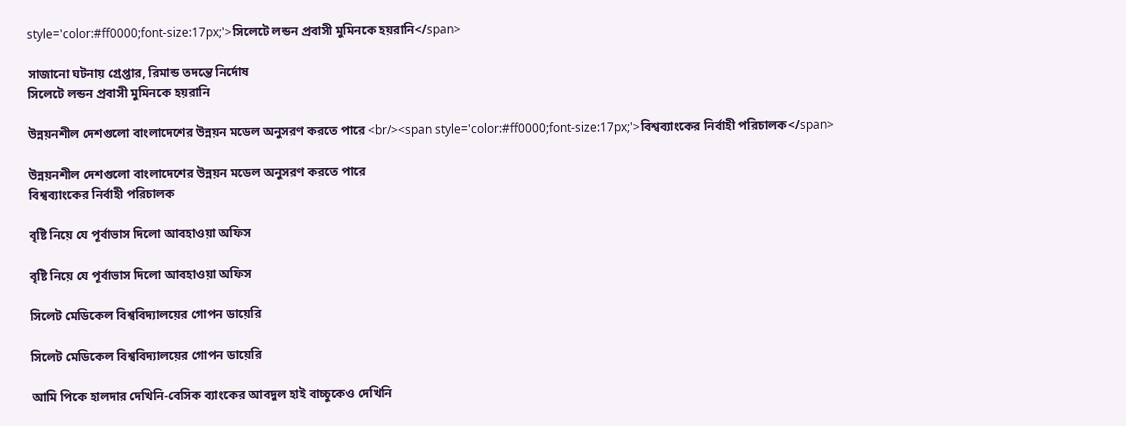style='color:#ff0000;font-size:17px;'>সিলেটে লন্ডন প্রবাসী মুমিনকে হয়রানি</span>

সাজানো ঘটনায় গ্রেপ্তার, রিমান্ড তদন্তে নির্দোষ
সিলেটে লন্ডন প্রবাসী মুমিনকে হয়রানি

উন্নয়নশীল দেশগুলো বাংলাদেশের উন্নয়ন মডেল অনুসরণ করতে পারে <br/><span style='color:#ff0000;font-size:17px;'>বিশ্বব্যাংকের নির্বাহী পরিচালক</span>

উন্নয়নশীল দেশগুলো বাংলাদেশের উন্নয়ন মডেল অনুসরণ করতে পারে
বিশ্বব্যাংকের নির্বাহী পরিচালক

বৃষ্টি নিয়ে যে পূর্বাভাস দিলো আবহাওয়া অফিস

বৃষ্টি নিয়ে যে পূর্বাভাস দিলো আবহাওয়া অফিস

সিলেট মেডিকেল বিশ্ববিদ্যালয়ের গোপন ডায়েরি

সিলেট মেডিকেল বিশ্ববিদ্যালয়ের গোপন ডায়েরি

আমি পিকে হালদার দেখিনি-বেসিক ব্যাংকের আবদুল হাই বাচ্চুকেও দেখিনি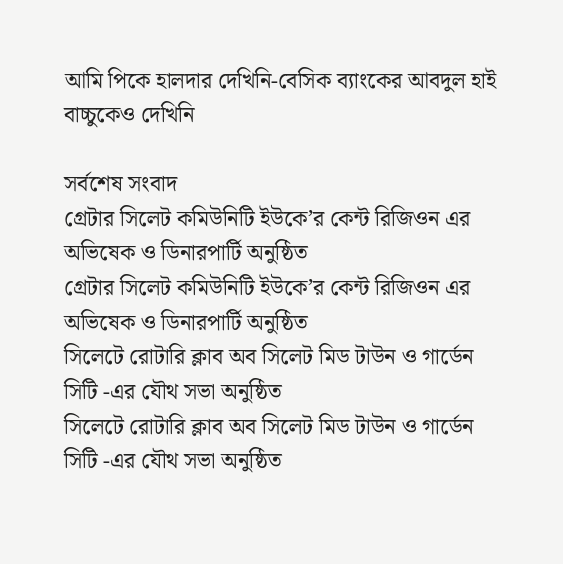আমি পিকে হালদার দেখিনি-বেসিক ব্যাংকের আবদুল হাই বাচ্চুকেও দেখিনি

সর্বশেষ সংবাদ
গ্রেটার সিলেট কমিউনিটি ইউকে’র কেন্ট রিজিওন এর অভিষেক ও ডিনারপার্টি অনুষ্ঠিত
গ্রেটার সিলেট কমিউনিটি ইউকে’র কেন্ট রিজিওন এর অভিষেক ও ডিনারপার্টি অনুষ্ঠিত
সিলেটে রোটারি ক্লাব অব সিলেট মিড টাউন ও গার্ডেন সিটি -এর যৌথ সভা অনুষ্ঠিত
সিলেটে রোটারি ক্লাব অব সিলেট মিড টাউন ও গার্ডেন সিটি -এর যৌথ সভা অনুষ্ঠিত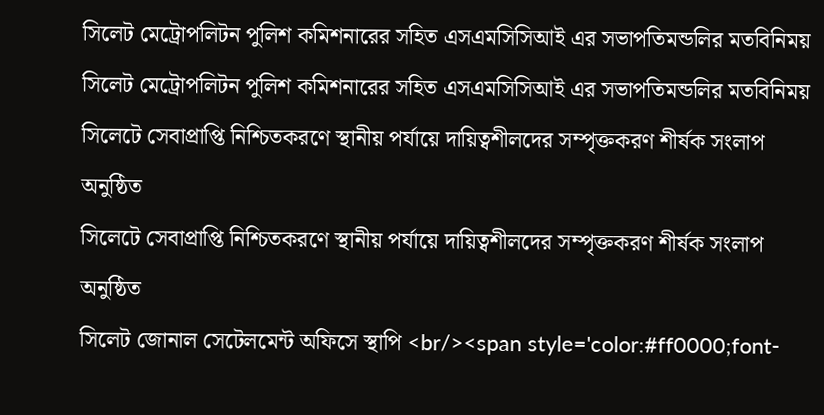সিলেট মেট্রোপলিটন পুলিশ কমিশনারের সহিত এসএমসিসিআই এর সভাপতিমন্ডলির মতবিনিময়
সিলেট মেট্রোপলিটন পুলিশ কমিশনারের সহিত এসএমসিসিআই এর সভাপতিমন্ডলির মতবিনিময়
সিলেটে সেবাপ্রাপ্তি নিশ্চিতকরণে স্থানীয় পর্যায়ে দায়িত্বশীলদের সম্পৃক্তকরণ শীর্ষক সংলাপ অনুষ্ঠিত
সিলেটে সেবাপ্রাপ্তি নিশ্চিতকরণে স্থানীয় পর্যায়ে দায়িত্বশীলদের সম্পৃক্তকরণ শীর্ষক সংলাপ অনুষ্ঠিত
সিলেট জোনাল সেটেলমেন্ট অফিসে স্থাপি <br/><span style='color:#ff0000;font-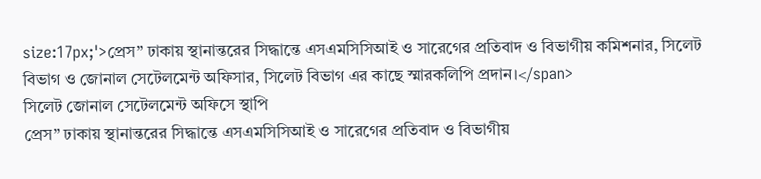size:17px;'>প্রেস” ঢাকায় স্থানান্তরের সিদ্ধান্তে এসএমসিসিআই ও সারেগের প্রতিবাদ ও বিভাগীয় কমিশনার, সিলেট বিভাগ ও জোনাল সেটেলমেন্ট অফিসার, সিলেট বিভাগ এর কাছে স্মারকলিপি প্রদান।</span>
সিলেট জোনাল সেটেলমেন্ট অফিসে স্থাপি
প্রেস” ঢাকায় স্থানান্তরের সিদ্ধান্তে এসএমসিসিআই ও সারেগের প্রতিবাদ ও বিভাগীয়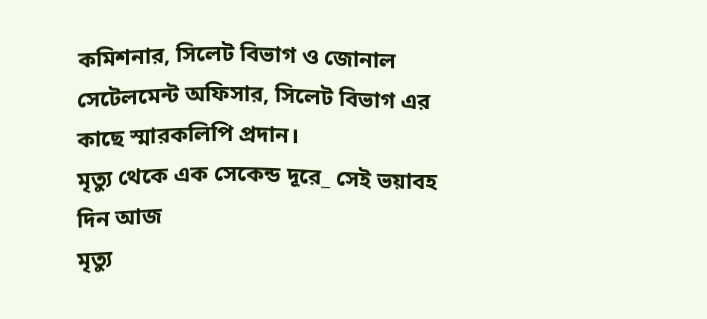কমিশনার, সিলেট বিভাগ ও জোনাল সেটেলমেন্ট অফিসার, সিলেট বিভাগ এর কাছে স্মারকলিপি প্রদান।
মৃত্যু থেকে এক সেকেন্ড দূরে_ সেই ভয়াবহ দিন আজ
মৃত্যু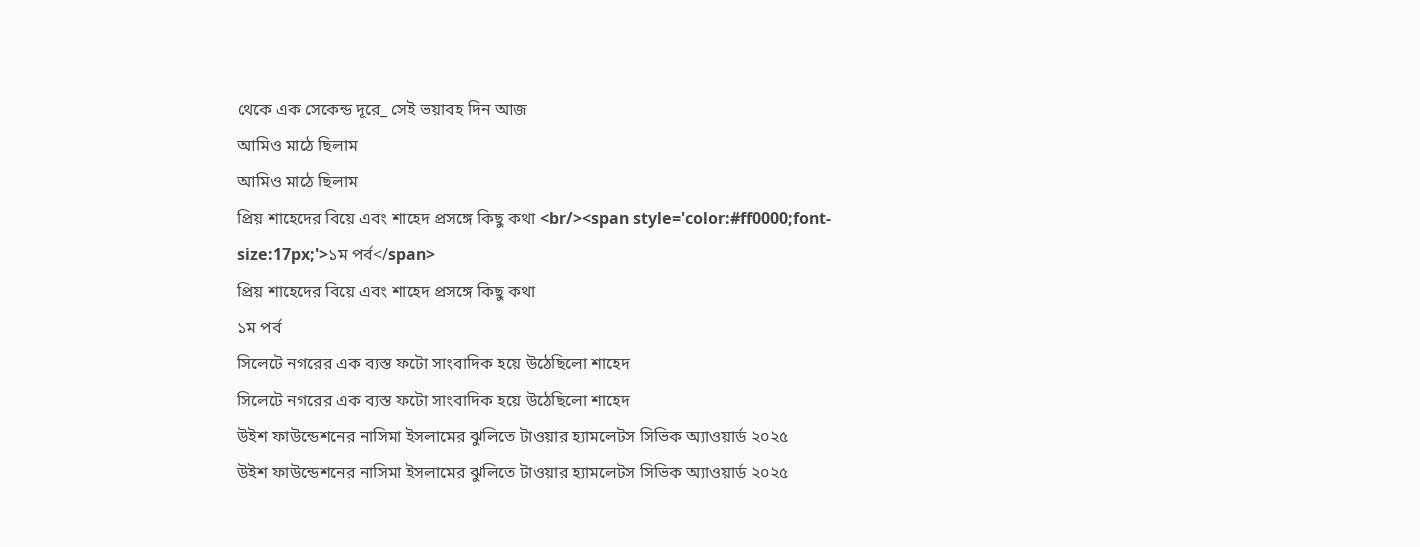থেকে এক সেকেন্ড দূরে_ সেই ভয়াবহ দিন আজ
আমিও মাঠে ছিলাম
আমিও মাঠে ছিলাম
প্রিয় শাহেদের বিয়ে এবং শাহেদ প্রসঙ্গে কিছু কথা <br/><span style='color:#ff0000;font-size:17px;'>১ম পর্ব</span>
প্রিয় শাহেদের বিয়ে এবং শাহেদ প্রসঙ্গে কিছু কথা
১ম পর্ব
সিলেটে নগরের এক ব্যস্ত ফটো সাংবাদিক হয়ে উঠেছিলো শাহেদ
সিলেটে নগরের এক ব্যস্ত ফটো সাংবাদিক হয়ে উঠেছিলো শাহেদ
উইশ ফাউন্ডেশনের নাসিমা ইসলামের ঝুলিতে টাওয়ার হ্যামলেটস সিভিক অ্যাওয়ার্ড ২০২৫
উইশ ফাউন্ডেশনের নাসিমা ইসলামের ঝুলিতে টাওয়ার হ্যামলেটস সিভিক অ্যাওয়ার্ড ২০২৫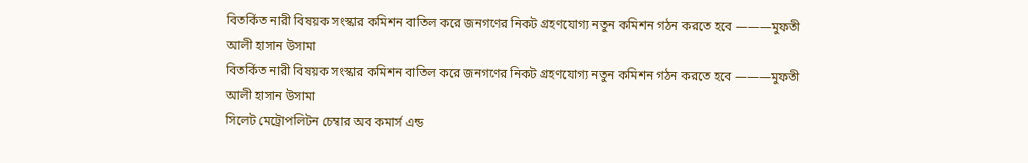বিতর্কিত নারী বিষয়ক সংস্কার কমিশন বাতিল করে জনগণের নিকট গ্রহণযোগ্য নতুন কমিশন গঠন করতে হবে ———মুফতী আলী হাসান উসামা
বিতর্কিত নারী বিষয়ক সংস্কার কমিশন বাতিল করে জনগণের নিকট গ্রহণযোগ্য নতুন কমিশন গঠন করতে হবে ———মুফতী আলী হাসান উসামা
সিলেট মেট্রোপলিটন চেম্বার অব কমার্স এন্ড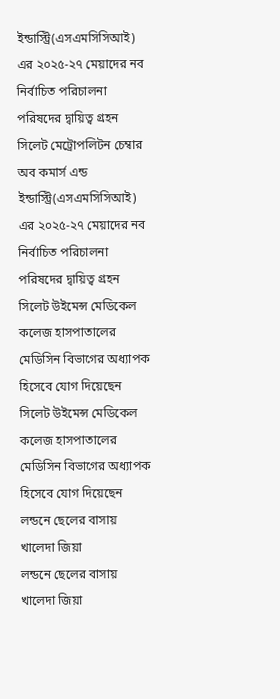ইন্ডাস্ট্রি(এসএমসিসিআই) এর ২০২৫-২৭ মেয়াদের নব নির্বাচিত পরিচালনা পরিষদের দ্বায়িত্ব গ্রহন
সিলেট মেট্রোপলিটন চেম্বার অব কমার্স এন্ড ইন্ডাস্ট্রি(এসএমসিসিআই) এর ২০২৫-২৭ মেয়াদের নব নির্বাচিত পরিচালনা পরিষদের দ্বায়িত্ব গ্রহন
সিলেট উইমেন্স মেডিকেল কলেজ হাসপাতালের মেডিসিন বিভাগের অধ্যাপক হিসেবে যোগ দিয়েছেন
সিলেট উইমেন্স মেডিকেল কলেজ হাসপাতালের মেডিসিন বিভাগের অধ্যাপক হিসেবে যোগ দিয়েছেন
লন্ডনে ছেলের বাসায় খালেদা জিয়া
লন্ডনে ছেলের বাসায় খালেদা জিয়া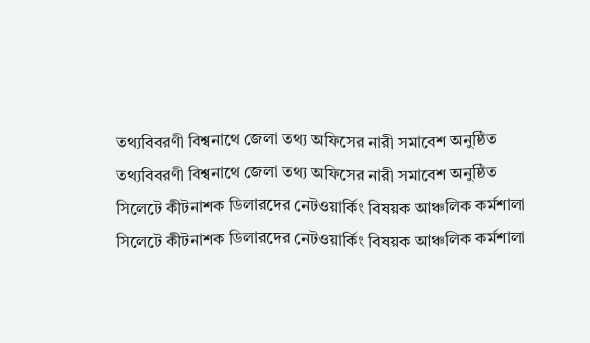তথ্যবিবরণী বিশ্বনাথে জেলা তথ্য অফিসের নারী সমাবেশ অনুষ্ঠিত
তথ্যবিবরণী বিশ্বনাথে জেলা তথ্য অফিসের নারী সমাবেশ অনুষ্ঠিত
সিলেটে কীটনাশক ডিলারদের নেটওয়ার্কিং বিষয়ক আঞ্চলিক কর্মশালা
সিলেটে কীটনাশক ডিলারদের নেটওয়ার্কিং বিষয়ক আঞ্চলিক কর্মশালা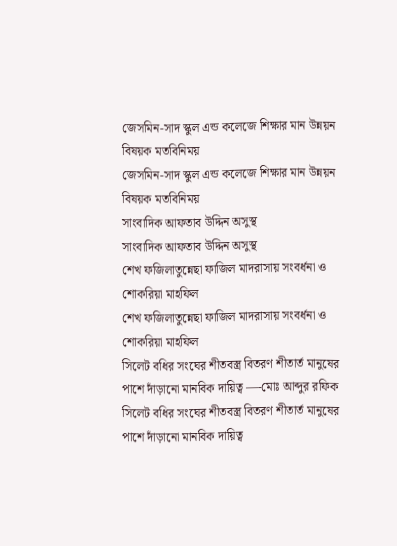জেসমিন-সাদ স্কুল এন্ড কলেজে শিক্ষার মান উন্নয়ন বিষয়ক মতবিনিময়
জেসমিন-সাদ স্কুল এন্ড কলেজে শিক্ষার মান উন্নয়ন বিষয়ক মতবিনিময়
সাংবাদিক আফতাব উদ্দিন অসুস্থ
সাংবাদিক আফতাব উদ্দিন অসুস্থ
শেখ ফজিলাতুন্নেছা ফাজিল মাদরাসায় সংবর্ধনা ও শোকরিয়া মাহফিল
শেখ ফজিলাতুন্নেছা ফাজিল মাদরাসায় সংবর্ধনা ও শোকরিয়া মাহফিল
সিলেট বধির সংঘের শীতবস্ত্র বিতরণ শীতার্ত মানুষের পাশে দাঁড়ানো মানবিক দায়িত্ব —-মোঃ আব্দুর রফিক
সিলেট বধির সংঘের শীতবস্ত্র বিতরণ শীতার্ত মানুষের পাশে দাঁড়ানো মানবিক দায়িত্ব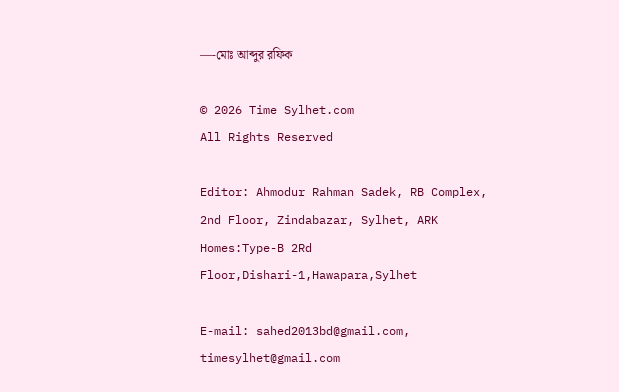—-মোঃ আব্দুর রফিক

© 2026 Time Sylhet.com
All Rights Reserved

Editor: Ahmodur Rahman Sadek, RB Complex, 2nd Floor, Zindabazar, Sylhet, ARK Homes:Type-B 2Rd Floor,Dishari-1,Hawapara,Sylhet

E-mail: sahed2013bd@gmail.com, timesylhet@gmail.com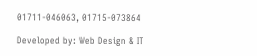01711-046063, 01715-073864

Developed by: Web Design & IT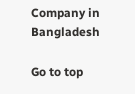Company in Bangladesh

Go to top